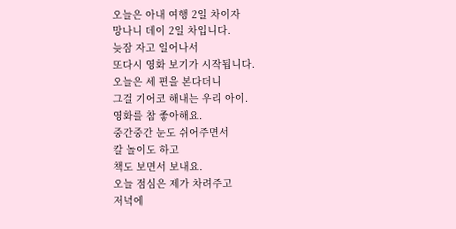오늘은 아내 여행 2일 차이자
망나니 데이 2일 차입니다.
늦잠 자고 일어나서
또다시 영화 보기가 시작됩니다.
오늘은 세 편을 본다더니
그걸 기어코 해내는 우리 아이.
영화를 참 좋아해요.
중간중간 눈도 쉬어주면서
칼 놀이도 하고
책도 보면서 보내요.
오늘 점심은 제가 차려주고
저녁에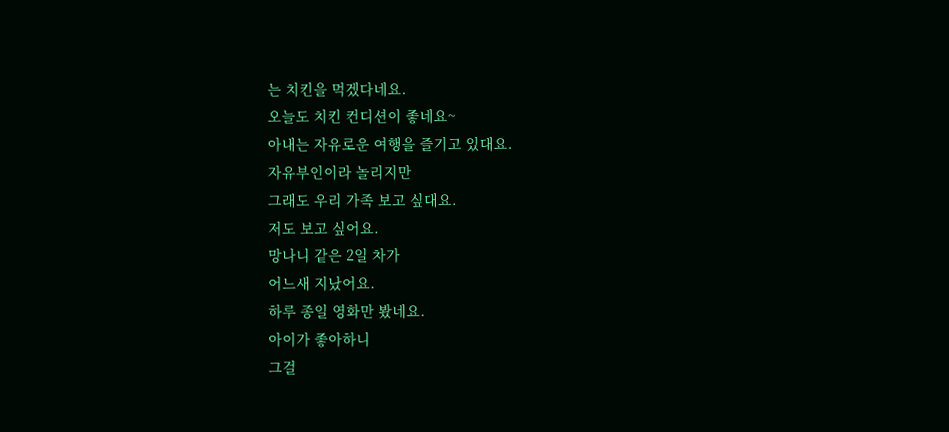는 치킨을 먹겠다네요.
오늘도 치킨 컨디션이 좋네요~
아내는 자유로운 여행을 즐기고 있대요.
자유부인이라 놀리지만
그래도 우리 가족 보고 싶대요.
저도 보고 싶어요.
망나니 같은 2일 차가
어느새 지났어요.
하루 종일 영화만 봤네요.
아이가 좋아하니
그걸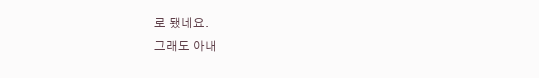로 됐네요.
그래도 아내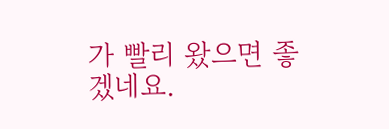가 빨리 왔으면 좋겠네요.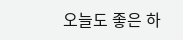오늘도 좋은 하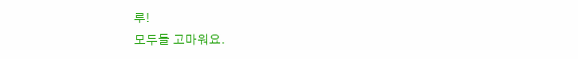루!
모두들 고마워요.